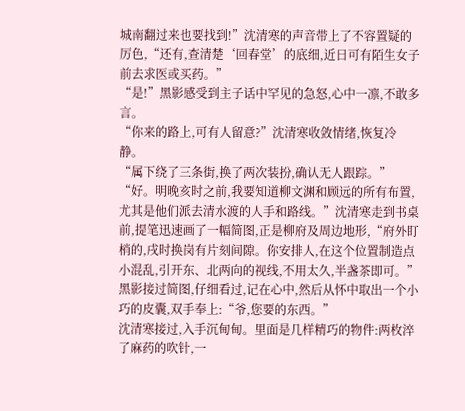城南翻过来也要找到!”沈清寒的声音带上了不容置疑的厉色,“还有,查清楚‘回春堂’的底细,近日可有陌生女子前去求医或买药。”
“是!”黑影感受到主子话中罕见的急怒,心中一凛,不敢多言。
“你来的路上,可有人留意?”沈清寒收敛情绪,恢复冷静。
“属下绕了三条街,换了两次装扮,确认无人跟踪。”
“好。明晚亥时之前,我要知道柳文渊和顾远的所有布置,尤其是他们派去清水渡的人手和路线。”沈清寒走到书桌前,提笔迅速画了一幅简图,正是柳府及周边地形,“府外盯梢的,戌时换岗有片刻间隙。你安排人,在这个位置制造点小混乱,引开东、北两向的视线,不用太久,半盏茶即可。”
黑影接过简图,仔细看过,记在心中,然后从怀中取出一个小巧的皮囊,双手奉上:“爷,您要的东西。”
沈清寒接过,入手沉甸甸。里面是几样精巧的物件:两枚淬了麻药的吹针,一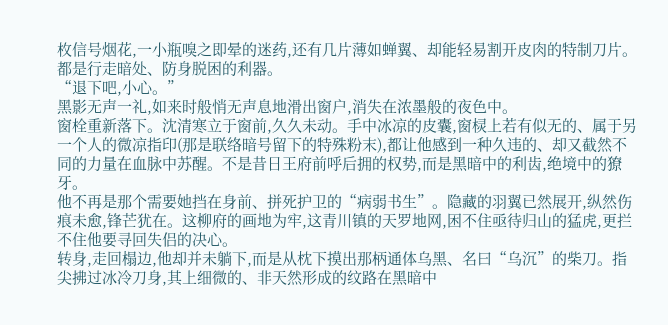枚信号烟花,一小瓶嗅之即晕的迷药,还有几片薄如蝉翼、却能轻易割开皮肉的特制刀片。都是行走暗处、防身脱困的利器。
“退下吧,小心。”
黑影无声一礼,如来时般悄无声息地滑出窗户,消失在浓墨般的夜色中。
窗栓重新落下。沈清寒立于窗前,久久未动。手中冰凉的皮囊,窗棂上若有似无的、属于另一个人的微凉指印(那是联络暗号留下的特殊粉末),都让他感到一种久违的、却又截然不同的力量在血脉中苏醒。不是昔日王府前呼后拥的权势,而是黑暗中的利齿,绝境中的獠牙。
他不再是那个需要她挡在身前、拼死护卫的“病弱书生”。隐藏的羽翼已然展开,纵然伤痕未愈,锋芒犹在。这柳府的画地为牢,这青川镇的天罗地网,困不住亟待归山的猛虎,更拦不住他要寻回失侣的决心。
转身,走回榻边,他却并未躺下,而是从枕下摸出那柄通体乌黑、名曰“乌沉”的柴刀。指尖拂过冰冷刀身,其上细微的、非天然形成的纹路在黑暗中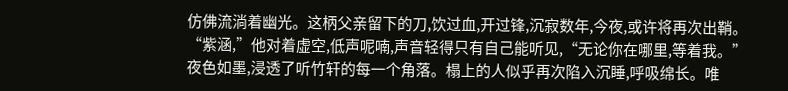仿佛流淌着幽光。这柄父亲留下的刀,饮过血,开过锋,沉寂数年,今夜,或许将再次出鞘。
“紫涵,”他对着虚空,低声呢喃,声音轻得只有自己能听见,“无论你在哪里,等着我。”
夜色如墨,浸透了听竹轩的每一个角落。榻上的人似乎再次陷入沉睡,呼吸绵长。唯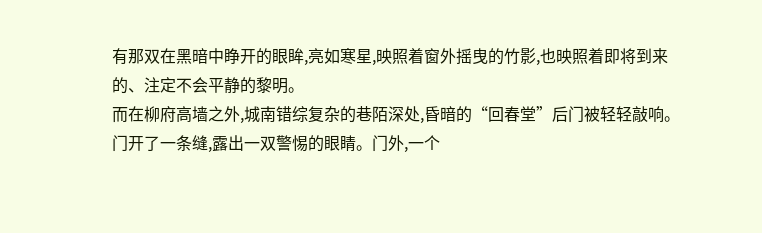有那双在黑暗中睁开的眼眸,亮如寒星,映照着窗外摇曳的竹影,也映照着即将到来的、注定不会平静的黎明。
而在柳府高墙之外,城南错综复杂的巷陌深处,昏暗的“回春堂”后门被轻轻敲响。门开了一条缝,露出一双警惕的眼睛。门外,一个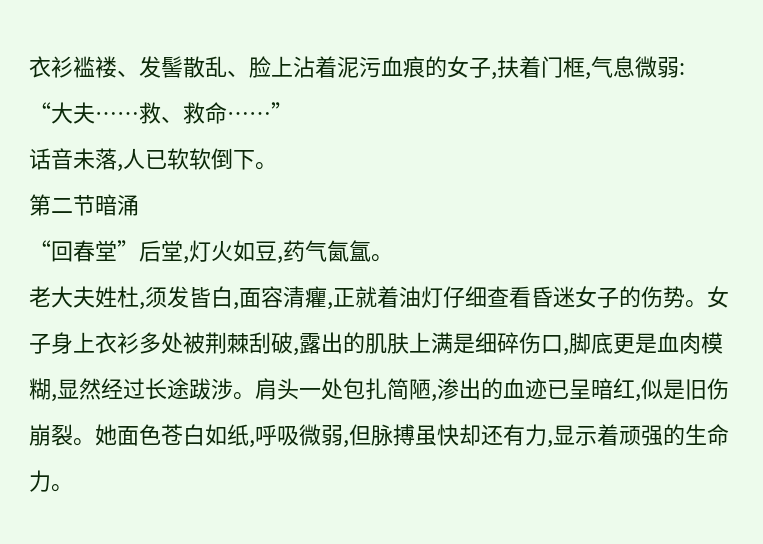衣衫褴褛、发髻散乱、脸上沾着泥污血痕的女子,扶着门框,气息微弱:
“大夫……救、救命……”
话音未落,人已软软倒下。
第二节暗涌
“回春堂”后堂,灯火如豆,药气氤氲。
老大夫姓杜,须发皆白,面容清癯,正就着油灯仔细查看昏迷女子的伤势。女子身上衣衫多处被荆棘刮破,露出的肌肤上满是细碎伤口,脚底更是血肉模糊,显然经过长途跋涉。肩头一处包扎简陋,渗出的血迹已呈暗红,似是旧伤崩裂。她面色苍白如纸,呼吸微弱,但脉搏虽快却还有力,显示着顽强的生命力。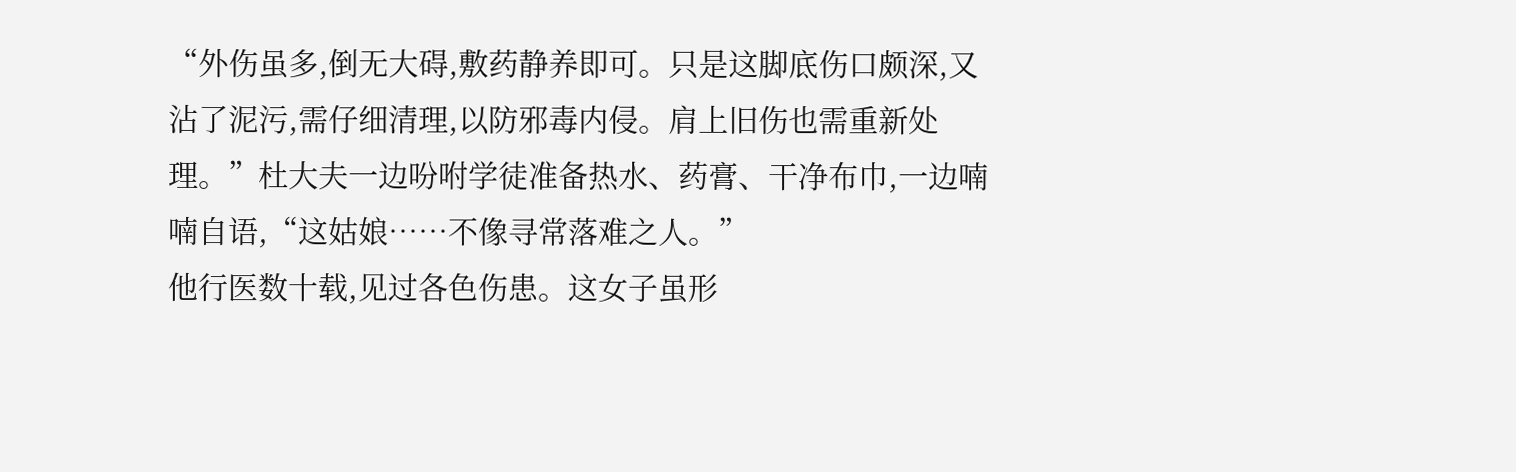“外伤虽多,倒无大碍,敷药静养即可。只是这脚底伤口颇深,又沾了泥污,需仔细清理,以防邪毒内侵。肩上旧伤也需重新处理。”杜大夫一边吩咐学徒准备热水、药膏、干净布巾,一边喃喃自语,“这姑娘……不像寻常落难之人。”
他行医数十载,见过各色伤患。这女子虽形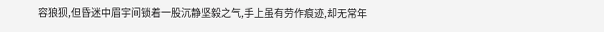容狼狈,但昏迷中眉宇间锁着一股沉静坚毅之气,手上虽有劳作痕迹,却无常年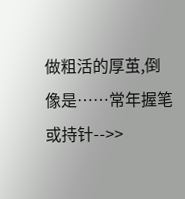做粗活的厚茧,倒像是……常年握笔或持针-->>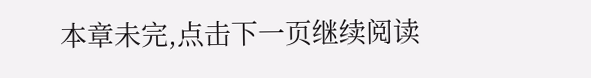本章未完,点击下一页继续阅读